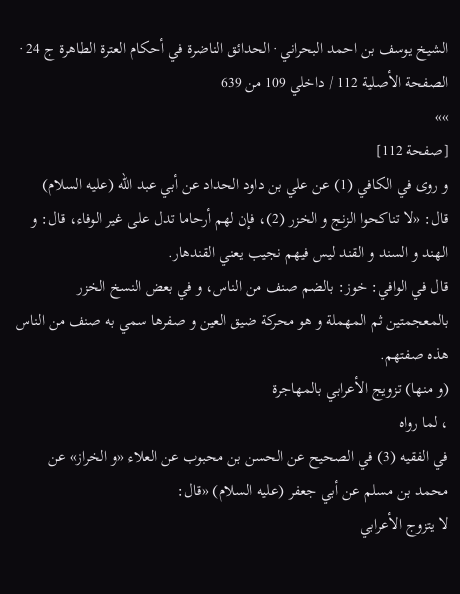الشيخ يوسف بن احمد البحراني · الحدائق الناضرة في أحكام العترة الطاهرة ج 24 · الصفحة الأصلية 112 / داخلي 109 من 639
»»
[صفحة 112]
و روى في الكافي (1) عن علي بن داود الحداد عن أبي عبد الله (عليه السلام) قال: «لا تناكحوا الزنج و الخزر (2)، فإن لهم أرحاما تدل على غير الوفاء، قال: و الهند و السند و القند ليس فيهم نجيب يعني القندهار.
قال في الوافي: خوز: بالضم صنف من الناس، و في بعض النسخ الخزر بالمعجمتين ثم المهملة و هو محركة ضيق العين و صفرها سمي به صنف من الناس هذه صفتهم.
(و منها) تزويج الأعرابي بالمهاجرة
، لما رواه
في الفقيه (3) في الصحيح عن الحسن بن محبوب عن العلاء «و الخراز» عن محمد بن مسلم عن أبي جعفر (عليه السلام) «قال:
لا يتزوج الأعرابي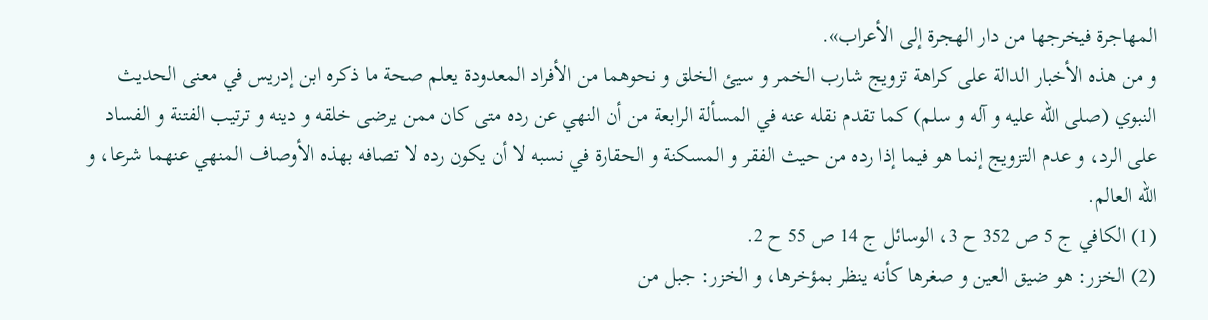المهاجرة فيخرجها من دار الهجرة إلى الأعراب».
و من هذه الأخبار الدالة على كراهة تزويج شارب الخمر و سيئ الخلق و نحوهما من الأفراد المعدودة يعلم صحة ما ذكره ابن إدريس في معنى الحديث النبوي (صلى الله عليه و آله و سلم) كما تقدم نقله عنه في المسألة الرابعة من أن النهي عن رده متى كان ممن يرضى خلقه و دينه و ترتيب الفتنة و الفساد على الرد، و عدم التزويج إنما هو فيما إذا رده من حيث الفقر و المسكنة و الحقارة في نسبه لا أن يكون رده لا تصافه بهذه الأوصاف المنهي عنهما شرعا، و الله العالم.
(1) الكافي ج 5 ص 352 ح 3، الوسائل ج 14 ص 55 ح 2.
(2) الخزر: هو ضيق العين و صغرها كأنه ينظر بمؤخرها، و الخزر: جبل من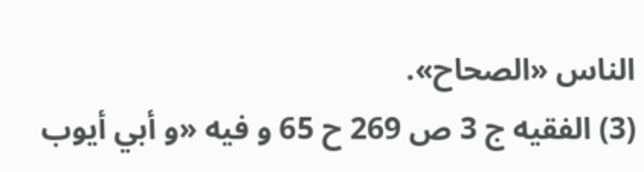الناس «الصحاح».
(3) الفقيه ج 3 ص 269 ح 65 و فيه «و أبي أيوب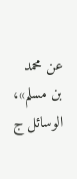عن محمد بن مسلم»، الوسائل ج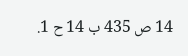14 ص 435 ب 14 ح 1.